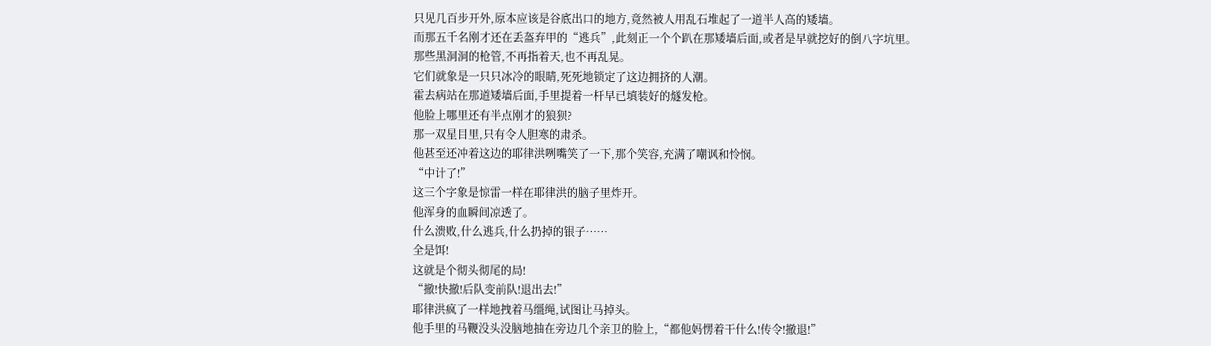只见几百步开外,原本应该是谷底出口的地方,竟然被人用乱石堆起了一道半人高的矮墙。
而那五千名刚才还在丢盔弃甲的“逃兵”,此刻正一个个趴在那矮墙后面,或者是早就挖好的倒八字坑里。
那些黑洞洞的枪管,不再指着天,也不再乱晃。
它们就象是一只只冰冷的眼睛,死死地锁定了这边拥挤的人潮。
霍去病站在那道矮墙后面,手里提着一杆早已填装好的燧发枪。
他脸上哪里还有半点刚才的狼狈?
那一双星目里,只有令人胆寒的肃杀。
他甚至还冲着这边的耶律洪咧嘴笑了一下,那个笑容,充满了嘲讽和怜悯。
“中计了!”
这三个字象是惊雷一样在耶律洪的脑子里炸开。
他浑身的血瞬间凉透了。
什么溃败,什么逃兵,什么扔掉的银子……
全是饵!
这就是个彻头彻尾的局!
“撤!快撤!后队变前队!退出去!”
耶律洪疯了一样地拽着马缰绳,试图让马掉头。
他手里的马鞭没头没脑地抽在旁边几个亲卫的脸上,“都他妈愣着干什么!传令!撤退!”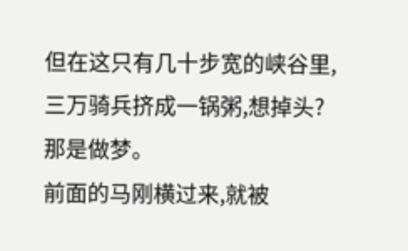但在这只有几十步宽的峡谷里,三万骑兵挤成一锅粥,想掉头?
那是做梦。
前面的马刚横过来,就被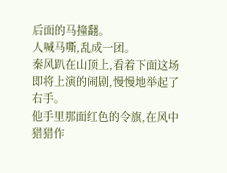后面的马撞翻。
人喊马嘶,乱成一团。
秦风趴在山顶上,看着下面这场即将上演的闹剧,慢慢地举起了右手。
他手里那面红色的令旗,在风中猎猎作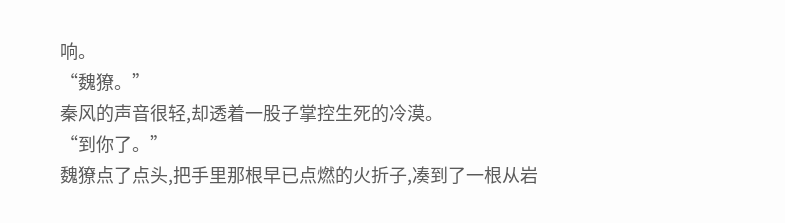响。
“魏獠。”
秦风的声音很轻,却透着一股子掌控生死的冷漠。
“到你了。”
魏獠点了点头,把手里那根早已点燃的火折子,凑到了一根从岩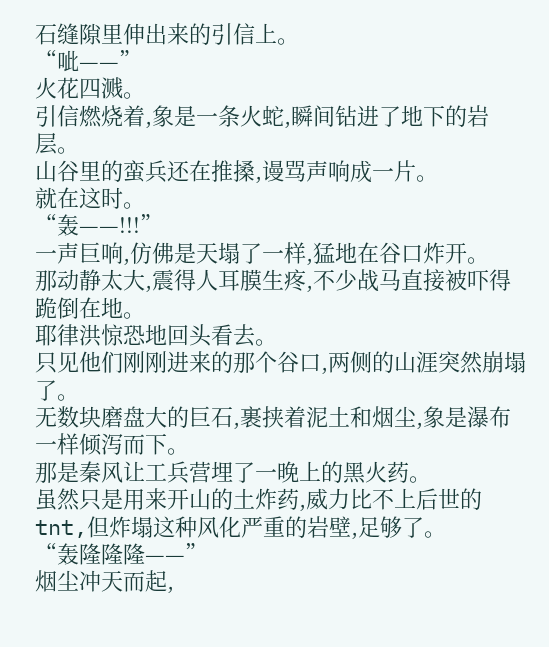石缝隙里伸出来的引信上。
“呲——”
火花四溅。
引信燃烧着,象是一条火蛇,瞬间钻进了地下的岩层。
山谷里的蛮兵还在推搡,谩骂声响成一片。
就在这时。
“轰——!!!”
一声巨响,仿佛是天塌了一样,猛地在谷口炸开。
那动静太大,震得人耳膜生疼,不少战马直接被吓得跪倒在地。
耶律洪惊恐地回头看去。
只见他们刚刚进来的那个谷口,两侧的山涯突然崩塌了。
无数块磨盘大的巨石,裹挟着泥土和烟尘,象是瀑布一样倾泻而下。
那是秦风让工兵营埋了一晚上的黑火药。
虽然只是用来开山的土炸药,威力比不上后世的tnt,但炸塌这种风化严重的岩壁,足够了。
“轰隆隆隆——”
烟尘冲天而起,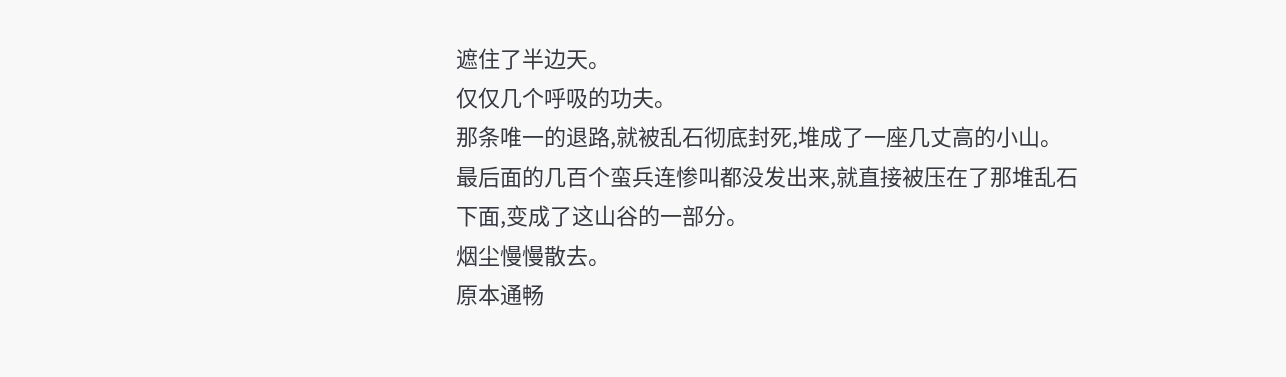遮住了半边天。
仅仅几个呼吸的功夫。
那条唯一的退路,就被乱石彻底封死,堆成了一座几丈高的小山。
最后面的几百个蛮兵连惨叫都没发出来,就直接被压在了那堆乱石下面,变成了这山谷的一部分。
烟尘慢慢散去。
原本通畅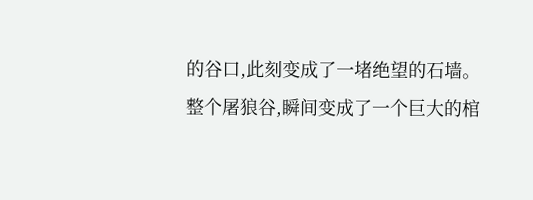的谷口,此刻变成了一堵绝望的石墙。
整个屠狼谷,瞬间变成了一个巨大的棺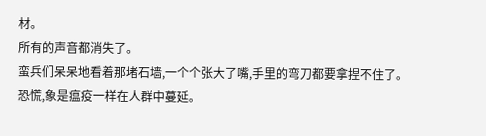材。
所有的声音都消失了。
蛮兵们呆呆地看着那堵石墙,一个个张大了嘴,手里的弯刀都要拿捏不住了。
恐慌,象是瘟疫一样在人群中蔓延。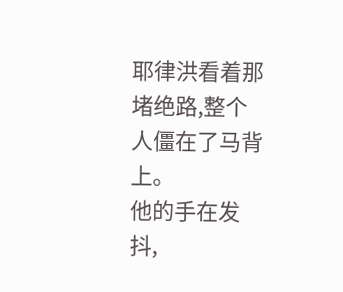耶律洪看着那堵绝路,整个人僵在了马背上。
他的手在发抖,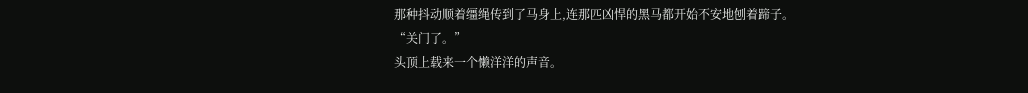那种抖动顺着缰绳传到了马身上,连那匹凶悍的黑马都开始不安地刨着蹄子。
“关门了。”
头顶上载来一个懒洋洋的声音。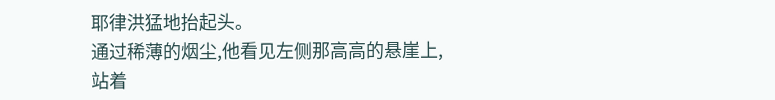耶律洪猛地抬起头。
通过稀薄的烟尘,他看见左侧那高高的悬崖上,站着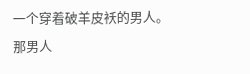一个穿着破羊皮袄的男人。
那男人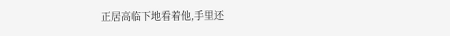正居高临下地看着他,手里还